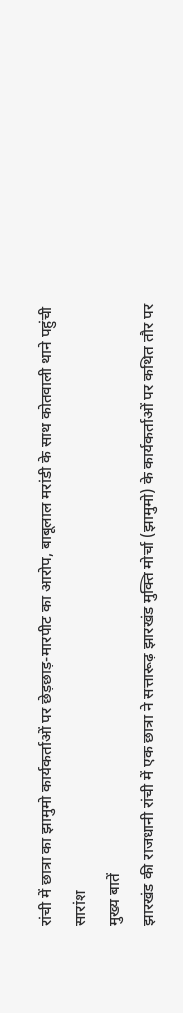रांची में छात्रा का झामुमो कार्यकर्ताओं पर छेड़छाड़-मारपीट का आरोप, बाबूलाल मरांडी के साथ कोतवाली थाने पहुंची
सारांश
मुख्य बातें
झारखंड की राजधानी रांची में एक छात्रा ने सत्तारूढ़ झारखंड मुक्ति मोर्चा (झामुमो) के कार्यकर्ताओं पर कथित तौर पर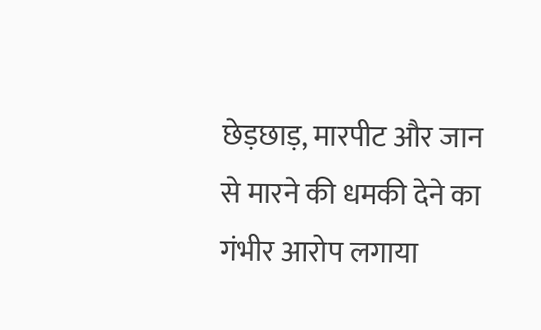छेड़छाड़, मारपीट और जान से मारने की धमकी देने का गंभीर आरोप लगाया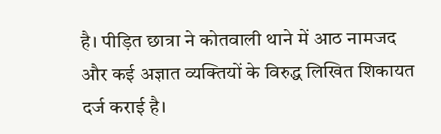है। पीड़ित छात्रा ने कोतवाली थाने में आठ नामजद और कई अज्ञात व्यक्तियों के विरुद्ध लिखित शिकायत दर्ज कराई है।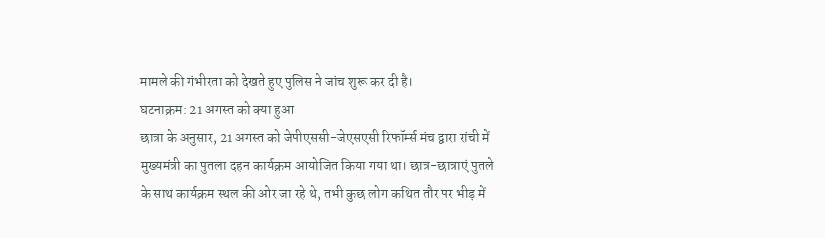मामले की गंभीरता को देखते हुए पुलिस ने जांच शुरू कर दी है।
घटनाक्रम: 21 अगस्त को क्या हुआ
छात्रा के अनुसार, 21 अगस्त को जेपीएससी-जेएसएसी रिफॉर्म्स मंच द्वारा रांची में मुख्यमंत्री का पुतला दहन कार्यक्रम आयोजित किया गया था। छात्र-छात्राएं पुतले के साथ कार्यक्रम स्थल की ओर जा रहे थे, तभी कुछ लोग कथित तौर पर भीड़ में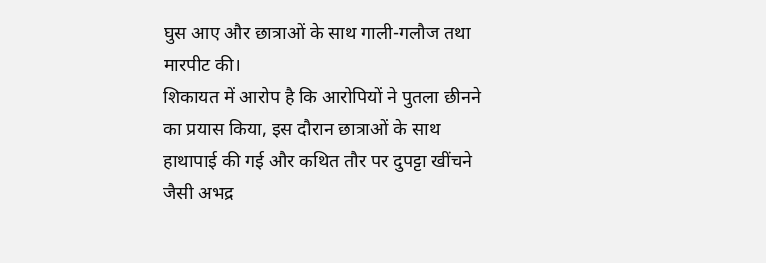घुस आए और छात्राओं के साथ गाली-गलौज तथा मारपीट की।
शिकायत में आरोप है कि आरोपियों ने पुतला छीनने का प्रयास किया, इस दौरान छात्राओं के साथ हाथापाई की गई और कथित तौर पर दुपट्टा खींचने जैसी अभद्र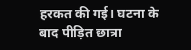हरकत की गई। घटना के बाद पीड़ित छात्रा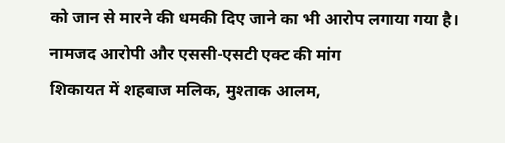को जान से मारने की धमकी दिए जाने का भी आरोप लगाया गया है।
नामजद आरोपी और एससी-एसटी एक्ट की मांग
शिकायत में शहबाज मलिक, मुश्ताक आलम,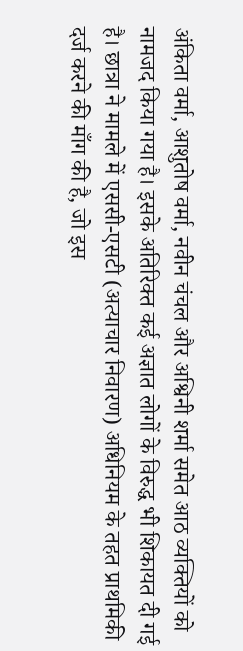अंकिता वर्मा, आशुतोष वर्मा, नवीन चंचल और अश्विनी शर्मा समेत आठ व्यक्तियों को नामजद किया गया है। इसके अतिरिक्त कई अज्ञात लोगों के विरुद्ध भी शिकायत दी गई है। छात्रा ने मामले में एससी-एसटी (अत्याचार निवारण) अधिनियम के तहत प्राथमिकी दर्ज करने की माँग की है, जो इस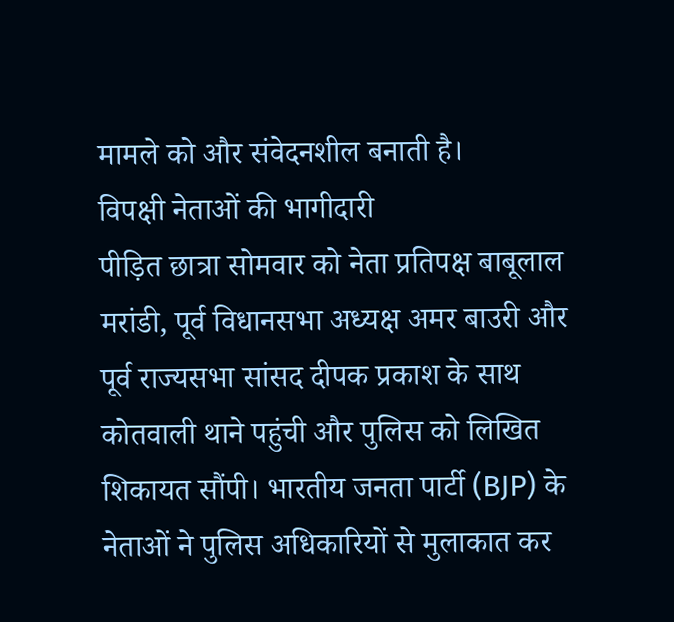मामले को और संवेदनशील बनाती है।
विपक्षी नेताओं की भागीदारी
पीड़ित छात्रा सोमवार को नेता प्रतिपक्ष बाबूलाल मरांडी, पूर्व विधानसभा अध्यक्ष अमर बाउरी और पूर्व राज्यसभा सांसद दीपक प्रकाश के साथ कोतवाली थाने पहुंची और पुलिस को लिखित शिकायत सौंपी। भारतीय जनता पार्टी (BJP) के नेताओं ने पुलिस अधिकारियों से मुलाकात कर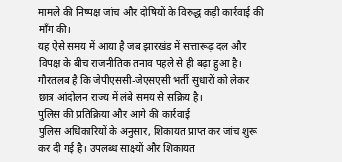मामले की निष्पक्ष जांच और दोषियों के विरुद्ध कड़ी कार्रवाई की माँग की।
यह ऐसे समय में आया है जब झारखंड में सत्तारूढ़ दल और विपक्ष के बीच राजनीतिक तनाव पहले से ही बढ़ा हुआ है। गौरतलब है कि जेपीएससी-जेएसएसी भर्ती सुधारों को लेकर छात्र आंदोलन राज्य में लंबे समय से सक्रिय है।
पुलिस की प्रतिक्रिया और आगे की कार्रवाई
पुलिस अधिकारियों के अनुसार, शिकायत प्राप्त कर जांच शुरू कर दी गई है। उपलब्ध साक्ष्यों और शिकायत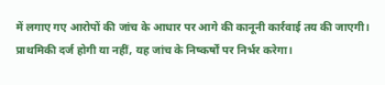में लगाए गए आरोपों की जांच के आधार पर आगे की कानूनी कार्रवाई तय की जाएगी। प्राथमिकी दर्ज होगी या नहीं, यह जांच के निष्कर्षों पर निर्भर करेगा।